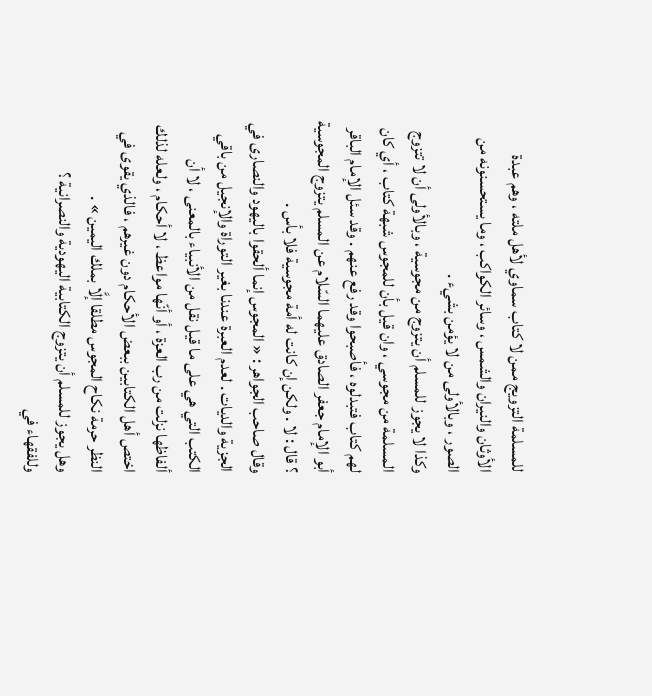للمسلمة التزويج ممن لا كتاب سماوي لأهل ملته ، وهم عبدة الأوثان والنيران والشمس ، وسائر الكواكب ، وما يستحسنونه من الصور ، وبالأولى من لا يؤمن بشيء .
وكذا لا يجوز للمسلم أن يتزوج من مجوسية ، وبالأولى أن لا تتزوج المسلمة من مجوسي ، وان قيل بأن للمجوس شبهة كتاب ، أي كان لهم كتاب فتبدلوه ، فأصبحوا وقد رفع عنهم . وقد سئل الإمام الباقر أبو الإمام جعفر الصادق عليهما السّلام عن المسلم يتزوج المجوسية ؟ قال : لا . ولكن إن كانت له أمة مجوسية فلا بأس .
وقال صاحب الجواهر : « المجوس إنما ألحقوا باليهود والنصارى في الجزية والديات . لعدم العبرة عندنا بغير التوراة والإنجيل من باقي الكتب التي هي على ما قيل نقل من الأنبياء بالمعنى ، لا أن ألفاظها نزلت من رب العزة ، أو أنّها مواعظ ، لا أحكام ، ولعله لذلك اختص أهل الكتابين ببعض الأحكام دون غيرهم ، فالذي يقوى في النظر حرمة نكاح المجوس مطلقا إلَّا بملك اليمين » .
وهل يجوز للمسلم أن يتزوج الكتابية اليهودية والنصرانية ؟
وللفقهاء في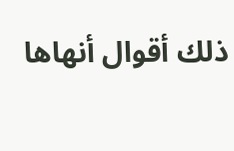ذلك أقوال أنهاها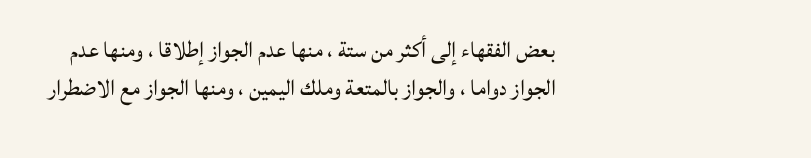بعض الفقهاء إلى أكثر من ستة ، منها عدم الجواز إطلاقا ، ومنها عدم الجواز دواما ، والجواز بالمتعة وملك اليمين ، ومنها الجواز مع الاضطرار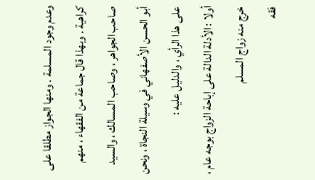وعدم وجود المسلمة . ومنها الجواز مطلقا على كراهية . وبهذا قال جماعة من الفقهاء ، منهم صاحب الجواهر ، وصاحب المسالك ، والسيد أبو الحسن الأصفهاني في وسيلة النجاة ، ونحن على هذا الرأي ، والدليل عليه :
أولا : الأدلة الدالة على إباحة الزواج بوجه عام ، خرج منه زواج المسلم
فقه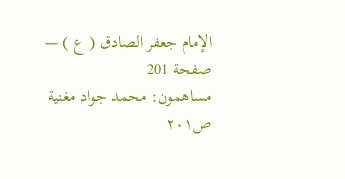الإمام جعفر الصادق ( ع ) — صفحة 201
مساهمون: محمد جواد مغنية
ص٢٠١